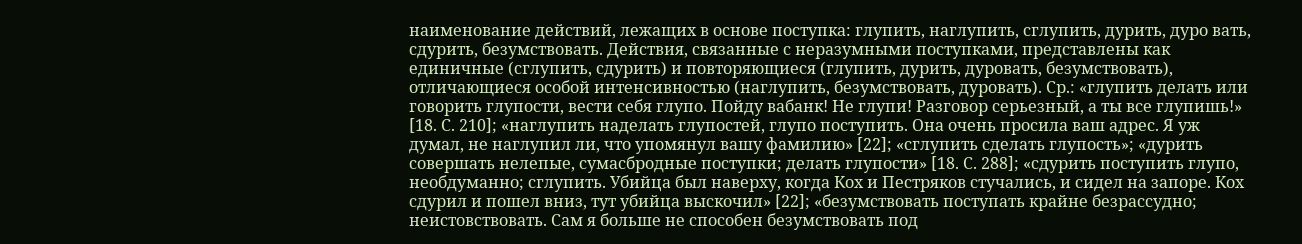наименование действий, лежащих в основе поступка: глупить, наглупить, сглупить, дурить, дуро вать, сдурить, безумствовать. Действия, связанные с неразумными поступками, представлены как единичные (сглупить, сдурить) и повторяющиеся (глупить, дурить, дуровать, безумствовать), отличающиеся особой интенсивностью (наглупить, безумствовать, дуровать). Ср.: «глупить делать или говорить глупости, вести себя глупо. Пойду вабанк! Не глупи! Разговор серьезный, а ты все глупишь!» [18. С. 210]; «наглупить наделать глупостей, глупо поступить. Она очень просила ваш адрес. Я уж думал, не наглупил ли, что упомянул вашу фамилию» [22]; «сглупить сделать глупость»; «дурить совершать нелепые, сумасбродные поступки; делать глупости» [18. С. 288]; «сдурить поступить глупо, необдуманно; сглупить. Убийца был наверху, когда Кох и Пестряков стучались, и сидел на запоре. Кох сдурил и пошел вниз, тут убийца выскочил» [22]; «безумствовать поступать крайне безрассудно; неистовствовать. Сам я больше не способен безумствовать под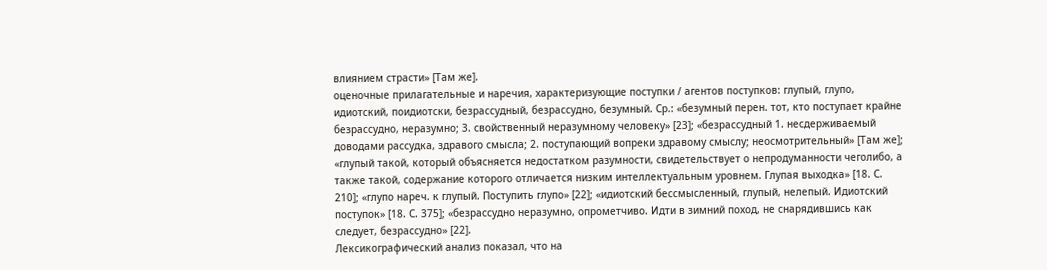влиянием страсти» [Там же].
оценочные прилагательные и наречия, характеризующие поступки / агентов поступков: глупый, глупо, идиотский, поидиотски, безрассудный, безрассудно, безумный. Ср.: «безумный перен. тот, кто поступает крайне безрассудно, неразумно; 3. свойственный неразумному человеку» [23]; «безрассудный 1. несдерживаемый доводами рассудка, здравого смысла; 2. поступающий вопреки здравому смыслу; неосмотрительный» [Там же]; «глупый такой, который объясняется недостатком разумности, свидетельствует о непродуманности чеголибо, а также такой, содержание которого отличается низким интеллектуальным уровнем. Глупая выходка» [18. С. 210]; «глупо нареч. к глупый. Поступить глупо» [22]; «идиотский бессмысленный, глупый, нелепый. Идиотский поступок» [18. С. 375]; «безрассудно неразумно, опрометчиво. Идти в зимний поход, не снарядившись как следует, безрассудно» [22].
Лексикографический анализ показал, что на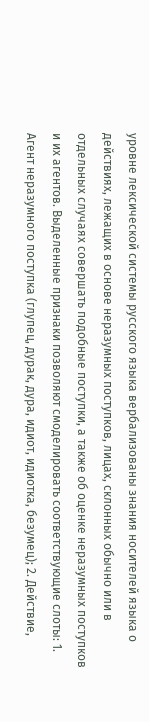уровне лексической системы русского языка вербализованы знания носителей языка о действиях, лежащих в основе неразумных поступков, лицах, склонных обычно или в отдельных случаях совершать подобные поступки, а также об оценке неразумных поступков и их агентов. Выделенные признаки позволяют смоделировать соответствующие слоты: 1. Агент неразумного поступка (глупец, дурак, дура, идиот, идиотка, безумец); 2. Действие,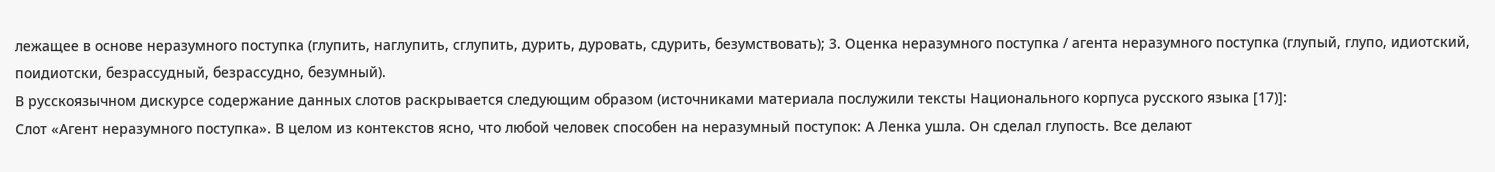лежащее в основе неразумного поступка (глупить, наглупить, сглупить, дурить, дуровать, сдурить, безумствовать); 3. Оценка неразумного поступка / агента неразумного поступка (глупый, глупо, идиотский, поидиотски, безрассудный, безрассудно, безумный).
В русскоязычном дискурсе содержание данных слотов раскрывается следующим образом (источниками материала послужили тексты Национального корпуса русского языка [17)]:
Слот «Агент неразумного поступка». В целом из контекстов ясно, что любой человек способен на неразумный поступок: А Ленка ушла. Он сделал глупость. Все делают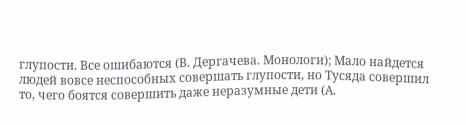глупости. Все ошибаются (В. Дергачева. Монологи); Мало найдется людей вовсе неспособных совершать глупости, но Тусяда совершил то, чего боятся совершить даже неразумные дети (А.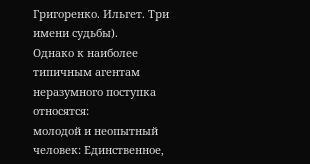Григоренко. Ильгет. Три имени судьбы).
Однако к наиболее типичным агентам неразумного поступка относятся:
молодой и неопытный человек: Единственное,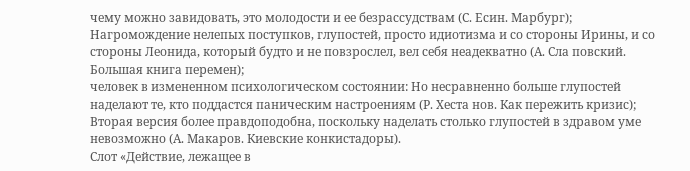чему можно завидовать, это молодости и ее безрассудствам (С. Есин. Марбург); Нагромождение нелепых поступков, глупостей, просто идиотизма и со стороны Ирины, и со стороны Леонида, который будто и не повзрослел, вел себя неадекватно (А. Сла повский. Большая книга перемен);
человек в измененном психологическом состоянии: Но несравненно больше глупостей наделают те, кто поддастся паническим настроениям (Р. Хеста нов. Как пережить кризис); Вторая версия более правдоподобна, поскольку наделать столько глупостей в здравом уме невозможно (А. Макаров. Киевские конкистадоры).
Слот «Действие, лежащее в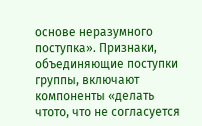основе неразумного поступка». Признаки, объединяющие поступки группы, включают компоненты «делать чтото, что не согласуется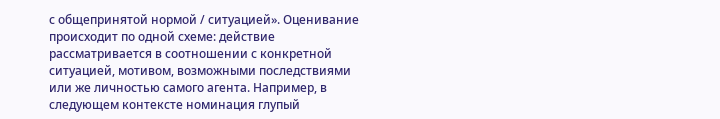с общепринятой нормой / ситуацией». Оценивание происходит по одной схеме: действие рассматривается в соотношении с конкретной ситуацией, мотивом, возможными последствиями или же личностью самого агента. Например, в следующем контексте номинация глупый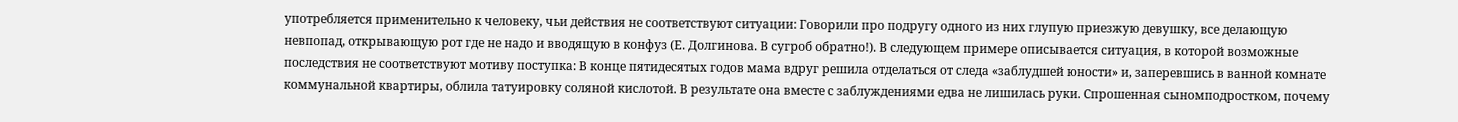употребляется применительно к человеку, чьи действия не соответствуют ситуации: Говорили про подругу одного из них глупую приезжую девушку, все делающую невпопад, открывающую рот где не надо и вводящую в конфуз (Е. Долгинова. В сугроб обратно!). В следующем примере описывается ситуация, в которой возможные последствия не соответствуют мотиву поступка: В конце пятидесятых годов мама вдруг решила отделаться от следа «заблудшей юности» и, заперевшись в ванной комнате коммунальной квартиры, облила татуировку соляной кислотой. В результате она вместе с заблуждениями едва не лишилась руки. Спрошенная сыномподростком, почему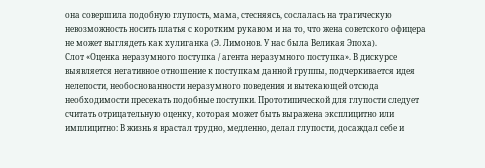она совершила подобную глупость, мама, стесняясь, сослалась на трагическую невозможность носить платья с коротким рукавом и на то, что жена советского офицера не может выглядеть как хулиганка (Э. Лимонов. У нас была Великая Эпоха).
Слот «Оценка неразумного поступка / агента неразумного поступка». В дискурсе выявляется негативное отношение к поступкам данной группы, подчеркивается идея нелепости, необоснованности неразумного поведения и вытекающей отсюда необходимости пресекать подобные поступки. Прототипической для глупости следует считать отрицательную оценку, которая может быть выражена эксплицитно или имплицитно: В жизнь я врастал трудно, медленно, делал глупости, досаждал себе и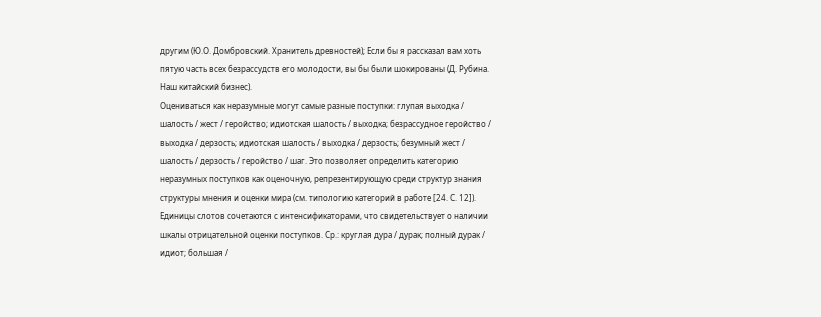другим (Ю.О. Домбровский. Хранитель древностей); Если бы я рассказал вам хоть пятую часть всех безрассудств его молодости, вы бы были шокированы (Д. Рубина. Наш китайский бизнес).
Оцениваться как неразумные могут самые разные поступки: глупая выходка / шалость / жест / геройство; идиотская шалость / выходка; безрассудное геройство / выходка / дерзость; идиотская шалость / выходка / дерзость; безумный жест / шалость / дерзость / геройство / шаг. Это позволяет определить категорию неразумных поступков как оценочную, репрезентирующую среди структур знания структуры мнения и оценки мира (см. типологию категорий в работе [24. С. 12]).
Единицы слотов сочетаются с интенсификаторами, что свидетельствует о наличии шкалы отрицательной оценки поступков. Ср.: круглая дура / дурак; полный дурак / идиот; большая /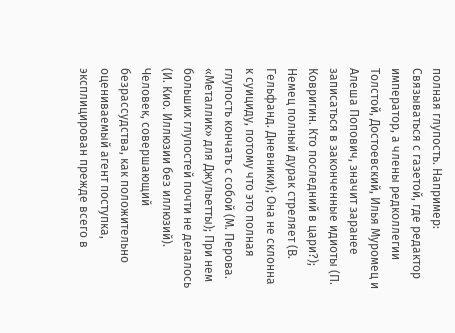полная глупость. Например: Связываться с газетой, где редактор император, а члены редколлегии Толстой, Достоевский, Илья Муромец и Алеша Попович, значит заранее записаться в законченные идиоты (П. Ковригин. Кто последний в цари?); Немец полный дурак стреляет (В. Гельфанд. Дневники); Она не склонна к суициду, потому что это полная глупость кончать с собой (М. Перова. «Металлик» для Джульетты); При нем больших глупостей почти не делалось (И. Кио. Иллюзии без иллюзий).
Человек, совершающий безрассудства, как положительно оцениваемый агент поступка, эксплицирован прежде всего в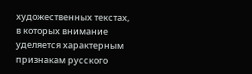художественных текстах, в которых внимание уделяется характерным признакам русского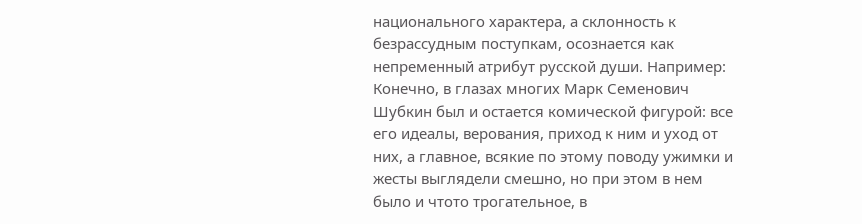национального характера, а склонность к безрассудным поступкам, осознается как непременный атрибут русской души. Например: Конечно, в глазах многих Марк Семенович Шубкин был и остается комической фигурой: все его идеалы, верования, приход к ним и уход от них, а главное, всякие по этому поводу ужимки и жесты выглядели смешно, но при этом в нем было и чтото трогательное, в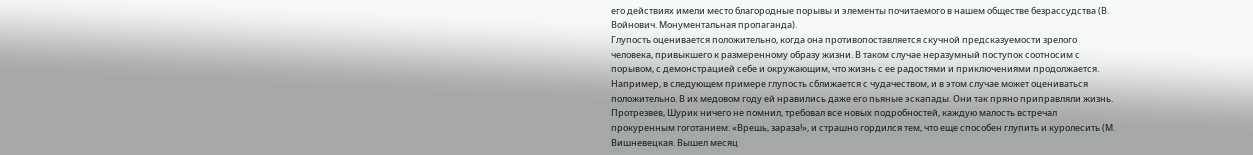его действиях имели место благородные порывы и элементы почитаемого в нашем обществе безрассудства (В. Войнович. Монументальная пропаганда).
Глупость оценивается положительно, когда она противопоставляется скучной предсказуемости зрелого человека, привыкшего к размеренному образу жизни. В таком случае неразумный поступок соотносим с порывом, с демонстрацией себе и окружающим, что жизнь с ее радостями и приключениями продолжается. Например, в следующем примере глупость сближается с чудачеством, и в этом случае может оцениваться положительно. В их медовом году ей нравились даже его пьяные эскапады. Они так пряно приправляли жизнь. Протрезвев, Шурик ничего не помнил, требовал все новых подробностей, каждую малость встречал прокуренным гоготанием: «Врешь, зараза!», и страшно гордился тем, что еще способен глупить и куролесить (М. Вишневецкая. Вышел месяц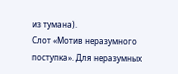из тумана).
Слот «Мотив неразумного поступка». Для неразумных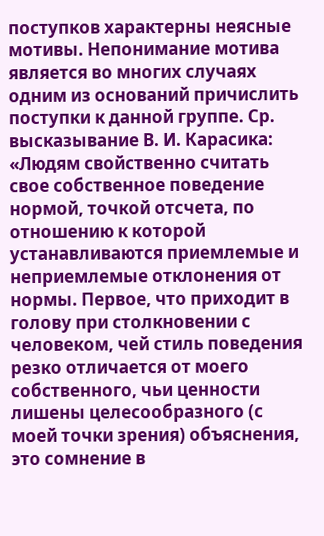поступков характерны неясные мотивы. Непонимание мотива является во многих случаях одним из оснований причислить поступки к данной группе. Ср. высказывание В. И. Карасика: «Людям свойственно считать свое собственное поведение нормой, точкой отсчета, по отношению к которой устанавливаются приемлемые и неприемлемые отклонения от нормы. Первое, что приходит в голову при столкновении с человеком, чей стиль поведения резко отличается от моего собственного, чьи ценности лишены целесообразного (с моей точки зрения) объяснения, это сомнение в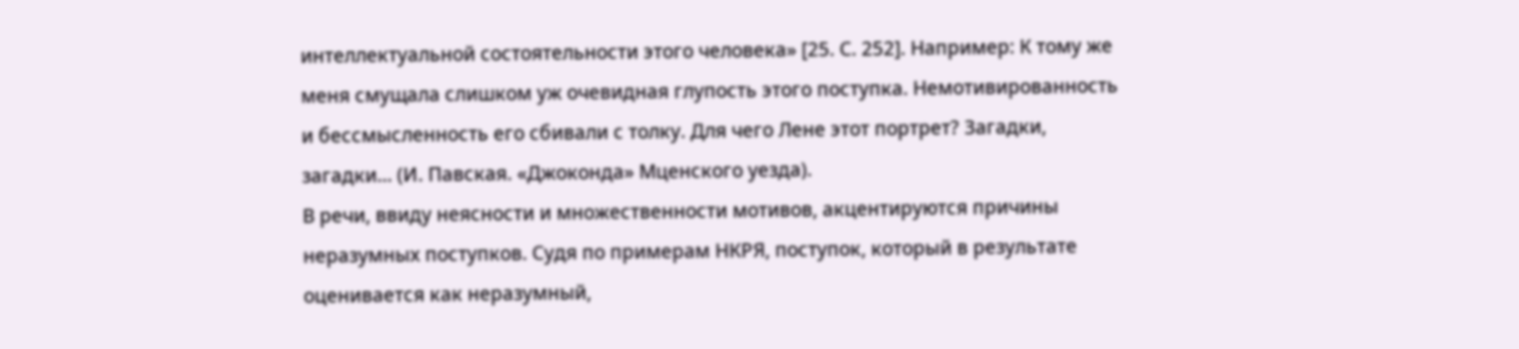интеллектуальной состоятельности этого человека» [25. С. 252]. Например: К тому же меня смущала слишком уж очевидная глупость этого поступка. Немотивированность и бессмысленность его сбивали с толку. Для чего Лене этот портрет? Загадки, загадки... (И. Павская. «Джоконда» Мценского уезда).
В речи, ввиду неясности и множественности мотивов, акцентируются причины неразумных поступков. Судя по примерам НКРЯ, поступок, который в результате оценивается как неразумный,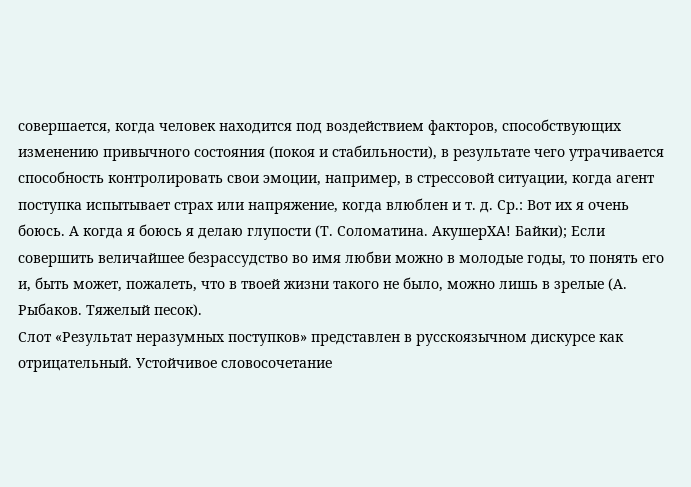совершается, когда человек находится под воздействием факторов, способствующих изменению привычного состояния (покоя и стабильности), в результате чего утрачивается способность контролировать свои эмоции, например, в стрессовой ситуации, когда агент поступка испытывает страх или напряжение, когда влюблен и т. д. Ср.: Вот их я очень боюсь. А когда я боюсь я делаю глупости (Т. Соломатина. АкушерХА! Байки); Если совершить величайшее безрассудство во имя любви можно в молодые годы, то понять его и, быть может, пожалеть, что в твоей жизни такого не было, можно лишь в зрелые (А. Рыбаков. Тяжелый песок).
Слот «Результат неразумных поступков» представлен в русскоязычном дискурсе как отрицательный. Устойчивое словосочетание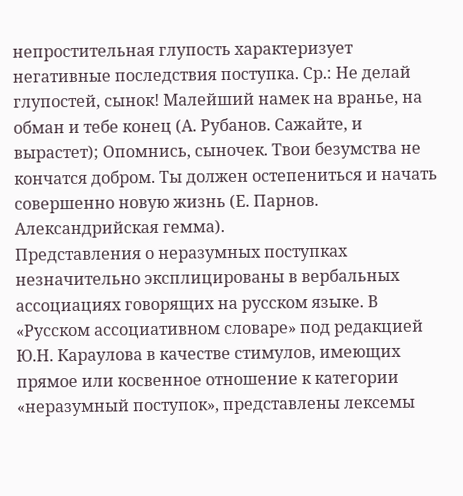непростительная глупость характеризует негативные последствия поступка. Ср.: Не делай глупостей, сынок! Малейший намек на вранье, на обман и тебе конец (А. Рубанов. Сажайте, и вырастет); Опомнись, сыночек. Твои безумства не кончатся добром. Ты должен остепениться и начать совершенно новую жизнь (Е. Парнов. Александрийская гемма).
Представления о неразумных поступках незначительно эксплицированы в вербальных ассоциациях говорящих на русском языке. В «Русском ассоциативном словаре» под редакцией Ю.Н. Караулова в качестве стимулов, имеющих прямое или косвенное отношение к категории «неразумный поступок», представлены лексемы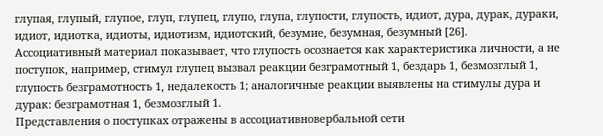глупая, глупый, глупое, глуп, глупец, глупо, глупа, глупости, глупость, идиот, дура, дурак, дураки, идиот, идиотка, идиоты, идиотизм, идиотский, безумие, безумная, безумный [26].
Ассоциативный материал показывает, что глупость осознается как характеристика личности, а не поступок, например, стимул глупец вызвал реакции безграмотный 1, бездарь 1, безмозглый 1, глупость безграмотность 1, недалекость 1; аналогичные реакции выявлены на стимулы дура и дурак: безграмотная 1, безмозглый 1.
Представления о поступках отражены в ассоциативновербальной сети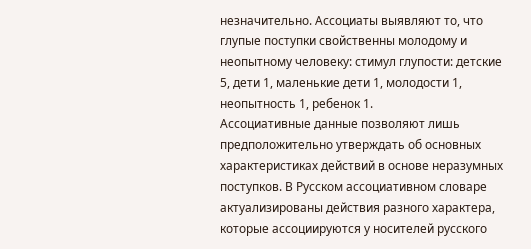незначительно. Ассоциаты выявляют то, что глупые поступки свойственны молодому и неопытному человеку: стимул глупости: детские 5, дети 1, маленькие дети 1, молодости 1, неопытность 1, ребенок 1.
Ассоциативные данные позволяют лишь предположительно утверждать об основных характеристиках действий в основе неразумных поступков. В Русском ассоциативном словаре актуализированы действия разного характера, которые ассоциируются у носителей русского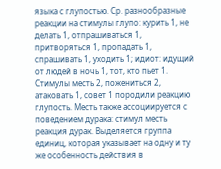языка с глупостью. Ср. разнообразные реакции на стимулы глупо: курить 1, не делать 1, отпрашиваться 1, притворяться 1, пропадать 1, спрашивать 1, уходить 1; идиот: идущий от людей в ночь 1, тот, кто пьет 1. Стимулы месть 2, пожениться 2, атаковать 1, совет 1 породили реакцию глупость. Месть также ассоциируется с поведением дурака: стимул месть реакция дурак. Выделяется группа единиц, которая указывает на одну и ту же особенность действия в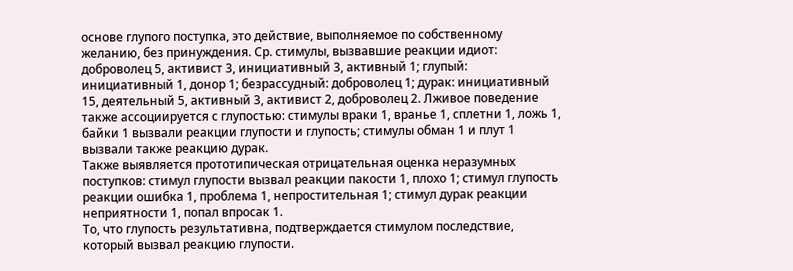основе глупого поступка, это действие, выполняемое по собственному желанию, без принуждения. Ср. стимулы, вызвавшие реакции идиот: доброволец 5, активист 3, инициативный 3, активный 1; глупый: инициативный 1, донор 1; безрассудный: доброволец 1; дурак: инициативный 15, деятельный 5, активный 3, активист 2, доброволец 2. Лживое поведение также ассоциируется с глупостью: стимулы враки 1, вранье 1, сплетни 1, ложь 1, байки 1 вызвали реакции глупости и глупость; стимулы обман 1 и плут 1 вызвали также реакцию дурак.
Также выявляется прототипическая отрицательная оценка неразумных поступков: стимул глупости вызвал реакции пакости 1, плохо 1; стимул глупость реакции ошибка 1, проблема 1, непростительная 1; стимул дурак реакции неприятности 1, попал впросак 1.
То, что глупость результативна, подтверждается стимулом последствие, который вызвал реакцию глупости.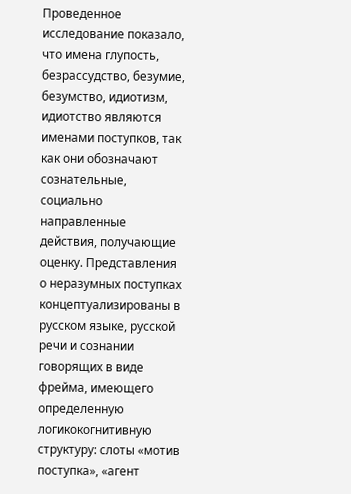Проведенное исследование показало, что имена глупость, безрассудство, безумие, безумство, идиотизм, идиотство являются именами поступков, так как они обозначают сознательные, социально направленные действия, получающие оценку. Представления о неразумных поступках концептуализированы в русском языке, русской речи и сознании говорящих в виде фрейма, имеющего определенную логикокогнитивную структуру: слоты «мотив поступка», «агент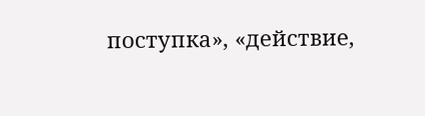поступка», «действие,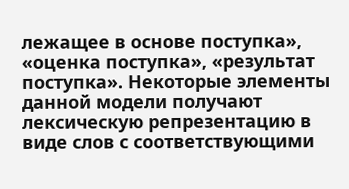лежащее в основе поступка», «оценка поступка», «результат поступка». Некоторые элементы данной модели получают лексическую репрезентацию в виде слов с соответствующими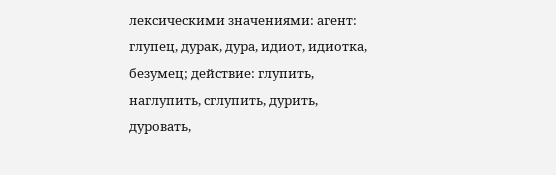лексическими значениями: агент: глупец, дурак, дура, идиот, идиотка, безумец; действие: глупить, наглупить, сглупить, дурить, дуровать,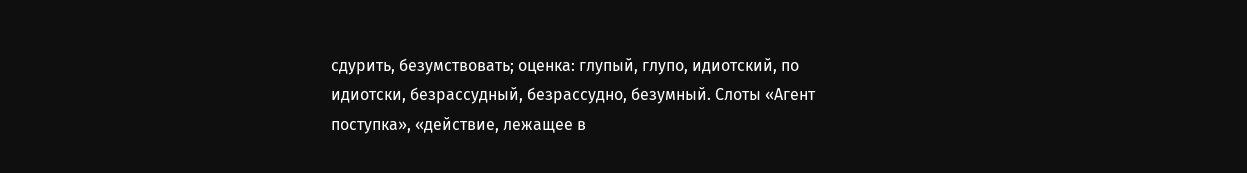сдурить, безумствовать; оценка: глупый, глупо, идиотский, по идиотски, безрассудный, безрассудно, безумный. Слоты «Агент поступка», «действие, лежащее в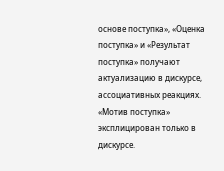основе поступка», «Оценка поступка» и «Результат поступка» получают актуализацию в дискурсе, ассоциативных реакциях. «Мотив поступка» эксплицирован только в дискурсе.